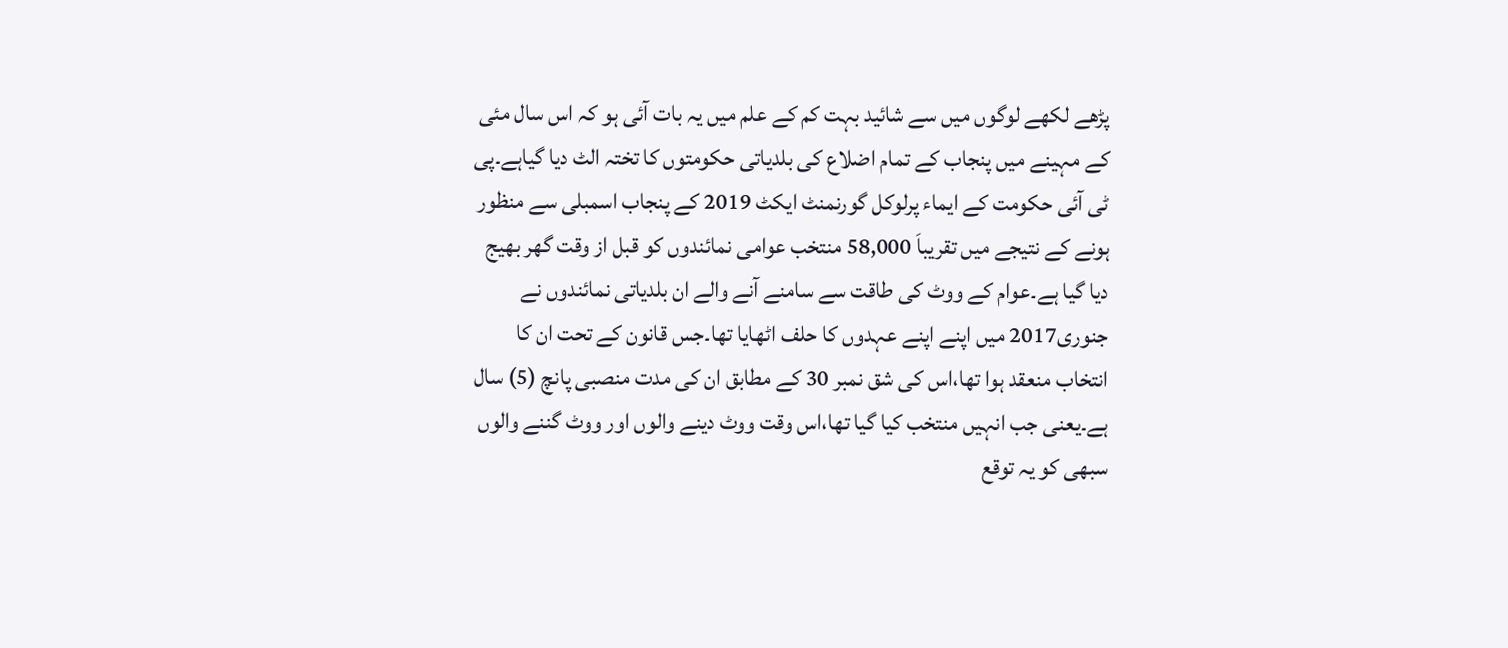پڑھے لکھے لوگوں میں سے شائید بہت کم کے علم میں یہ بات آئی ہو کہ اس سال مئی کے مہینے میں پنجاب کے تمام اضلاع کی بلدیاتی حکومتوں کا تختہ الٹ دیا گیاہے۔پی ٹی آئی حکومت کے ایماء پرلوکل گورنمنٹ ایکٹ 2019 کے پنجاب اسمبلی سے منظور ہونے کے نتیجے میں تقریباَ 58,000 منتخب عوامی نمائندوں کو قبل از وقت گھر بھیج دیا گیا ہے۔عوام کے ووٹ کی طاقت سے سامنے آنے والے ان بلدیاتی نمائندوں نے جنوری2017 میں اپنے اپنے عہدوں کا حلف اٹھایا تھا۔جس قانون کے تحت ان کا انتخاب منعقد ہوا تھا،اس کی شق نمبر 30 کے مطابق ان کی مدت منصبی پانچ (5) سال ہے۔یعنی جب انہیں منتخب کیا گیا تھا،اس وقت ووٹ دینے والوں اور ووٹ گننے والوں سبھی کو یہ توقع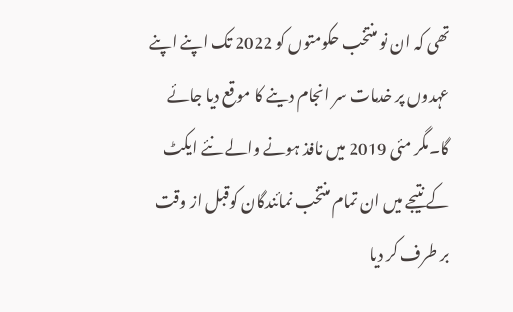تھی کہ ان نو منتخب حکومتوں کو 2022 تک اپنے اپنے عہدوں پر خدمات سر انجام دینے کا موقع دیا جائے گا۔مگر مئی 2019 میں نافذ ہونے والے نئے ایکٹ کے نتیجے میں ان تمام منتخب نمائندگان کوقبل از وقت بر طرف کر دیا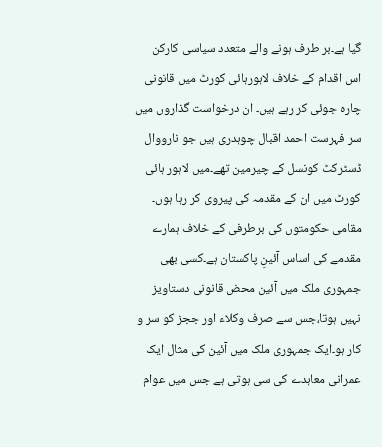گیا ہے۔بر طرف ہونے والے متعدد سیاسی کارکن اس اقدام کے خلاف لاہورہائی کورٹ میں قانونی چارہ جوئی کر رہے ہیں۔ ان درخواست گذاروں میں سر فہرست احمد اقبال چوہدری ہیں جو نارووال ڈسٹرکٹ کونسل کے چیرمین تھے۔میں لاہور ہائی کورٹ میں ان کے مقدمہ کی پیروی کر رہا ہوں۔
مقامی حکومتوں کی برطرفی کے خلاف ہمارے مقدمے کی اساس آئینِ پاکستان ہے۔کسی بھی جمہوری ملک میں آئین محض قانونی دستاویز نہیں ہوتا،جس سے صرف وکلاء اور ججز کو سر و کار ہو۔ایک جمہوری ملک میں آئین کی مثال ایک عمرانی معاہدے کی سی ہوتی ہے جس میں عوام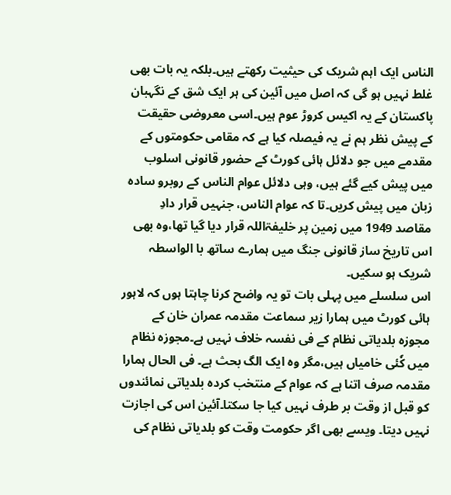الناس ایک اہم شریک کی حیثیت رکھتے ہیں۔بلکہ یہ بات بھی غلط نہیں ہو گی کہ اصل میں آئین کی ہر ایک شق کے نگہبان پاکستان کے یہ اکیس کروڑ عوم ہیں۔اسی معروضی حقیقت کے پیش نظر ہم نے یہ فیصلہ کیا ہے کہ مقامی حکومتوں کے مقدمے میں جو دلائل ہائی کورٹ کے حضور قانونی اسلوب میں پیش کیے گئے ہیں، وہی دلائل عوام الناس کے روبرو سادہ زبان میں پیش کریں۔تا کہ عوام الناس، جنہیں قرار دادِ مقاصد 1949 میں زمین پر خلیفۃاللہ قرار دیا گیا تھا،وہ بھی اس تاریخ ساز قانونی جنگ میں ہمارے ساتھ با الواسطہ شریک ہو سکیں۔
اس سلسلے میں پہلی بات تو یہ واضح کرنا چاہتا ہوں کہ لاہور ہائی کورٹ میں ہمارا زیر سماعت مقدمہ عمران خان کے مجوزہ بلدیاتی نظام کے فی نفسہ خلاف نہیں ہے۔مجوزہ نظام میں کٗئی خامیاں ہیں،مگر وہ ایک الگ بحث ہے۔ فی الحال ہمارا مقدمہ صرف اتنا ہے کہ عوام کے منتخب کردہ بلدیاتی نمائندوں کو قبل از وقت بر طرف نہیں کیا جا سکتا۔آئین اس کی اجازت نہیں دیتا۔ ویسے بھی اگر حکومت وقت کو بلدیاتی نظام کی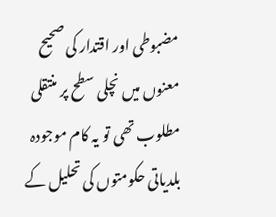مضبوطی اور اقتدار کی صحیح معنوں میں نچلی سطح پر منتقلی مطلوب تھی تو یہ کام موجودہ بلدیاتی حکومتوں کی تحلیل کے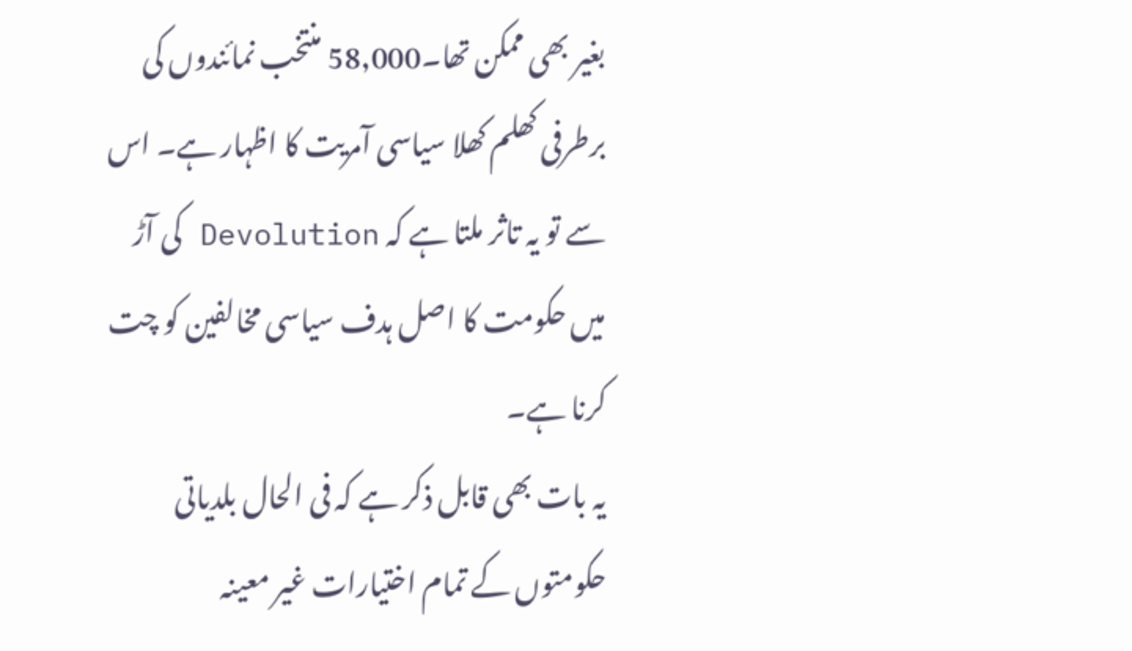بغیر بھی ممکن تھا۔58,000 منتخب نمائندوں کی برطرفی کھلم کھلا سیاسی آمریت کا اظہار ہے۔ اس سے تو یہ تاثر ملتا ہے کہ Devolution کی آڑ میں حکومت کا اصل ہدف سیاسی مخالفین کو چت کرنا ہے۔
یہ بات بھی قابل ذکر ہے کہ فی الحال بلدیاتی حکومتوں کے تمام اختیارات غیر معینہ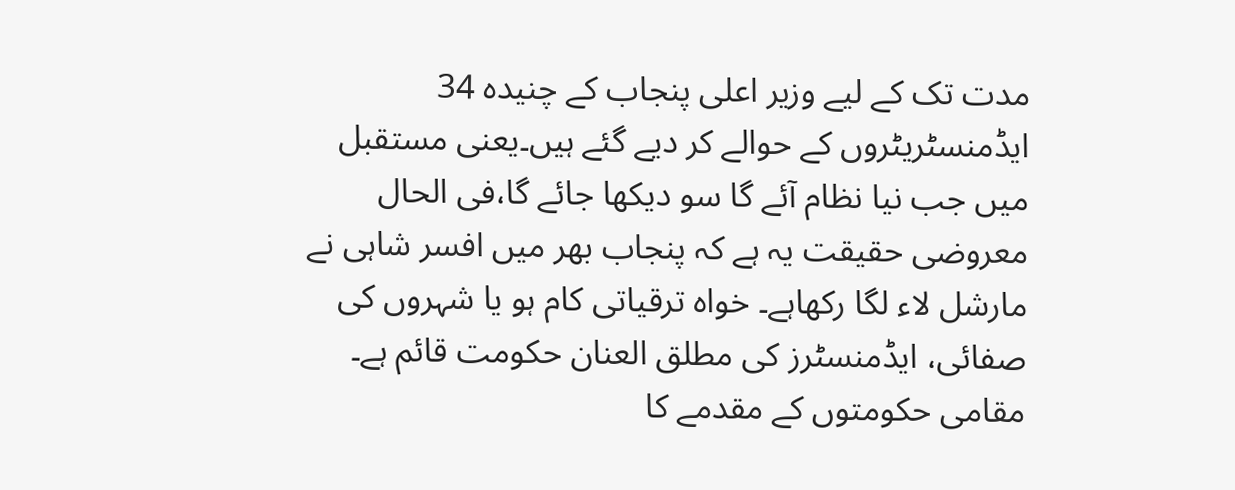مدت تک کے لیے وزیر اعلی پنجاب کے چنیدہ 34 ایڈمنسٹریٹروں کے حوالے کر دیے گئے ہیں۔یعنی مستقبل میں جب نیا نظام آئے گا سو دیکھا جائے گا،فی الحال معروضی حقیقت یہ ہے کہ پنجاب بھر میں افسر شاہی نے مارشل لاء لگا رکھاہے۔ خواہ ترقیاتی کام ہو یا شہروں کی صفائی، ایڈمنسٹرز کی مطلق العنان حکومت قائم ہے۔
مقامی حکومتوں کے مقدمے کا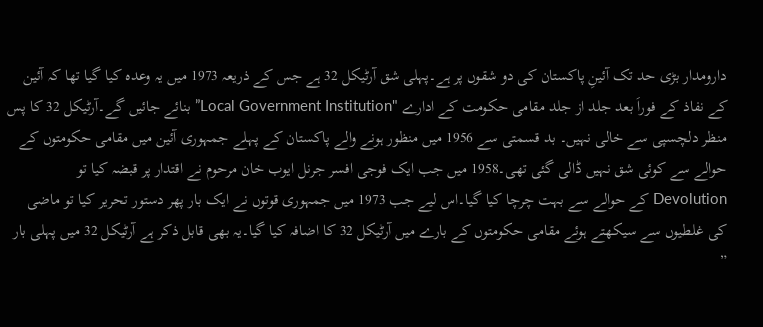دارومدار بڑی حد تک آئینِ پاکستان کی دو شقوں پر ہے۔پہلی شق آرٹیکل 32 ہے جس کے ذریعہ 1973 میں یہ وعدہ کیا گیا تھا کہ آئین کے نفاذ کے فوراَ بعد جلد از جلد مقامی حکومت کے ادارے "Local Government Institution” بنائے جائیں گے۔آرٹیکل 32 کا پس منظر دلچسپی سے خالی نہیں۔ بد قسمتی سے 1956 میں منظور ہونے والے پاکستان کے پہلے جمہوری آئین میں مقامی حکومتوں کے حوالے سے کوئی شق نہیں ڈالی گئی تھی۔1958 میں جب ایک فوجی افسر جرنل ایوب خان مرحوم نے اقتدار پر قبضہ کیا تو Devolution کے حوالے سے بہت چرچا کیا گیا۔اس لیے جب 1973 میں جمہوری قوتوں نے ایک بار پھر دستور تحریر کیا تو ماضی کی غلطیوں سے سیکھتے ہوئے مقامی حکومتوں کے بارے میں آرٹیکل 32 کا اضافہ کیا گیا۔یہ بھی قابل ذکر ہے آرٹیکل 32 میں پہلی بار ”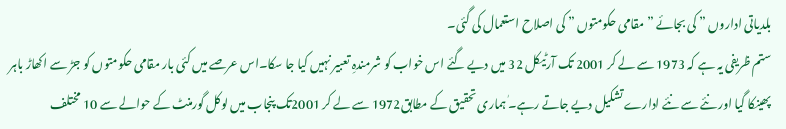بلدیاتی اداروں ” کی بجائے ” مقامی حکومتوں ” کی اصلاح استعمال کی گئی۔
ستم ظریفی یہ ہے کہ 1973 سے لے کر 2001 تک آرٹیکل 32 میں دیے گئے اس خواب کو شرمندہِ تعبیر نہیں کیا جا سکا۔اس عرصے میں کئی بار مقامی حکومتوں کو جڑ سے اکھاڑ باہر پھینکا گیا اور نئے سے نئے ادارے تشکیل دیے جاتے رہے۔ٰ ہماری تحقیق کے مطابق1972 سے لے کر 2001تک پنجاب میں لوکل گورمنٹ کے حوالے سے 10 مختلف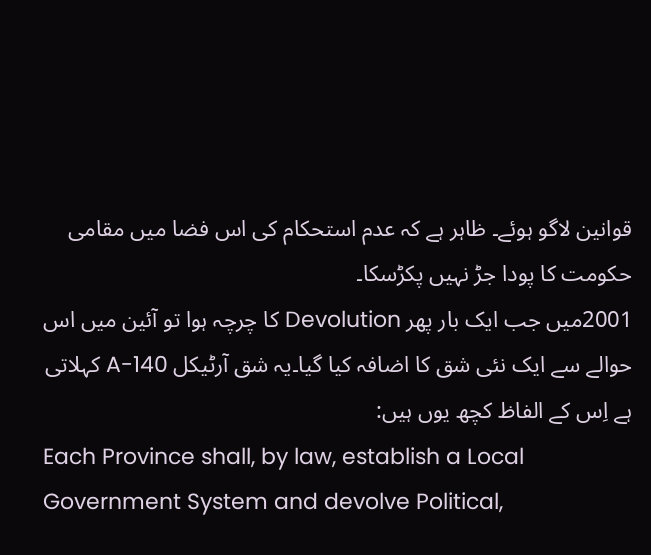قوانین لاگو ہوئے۔ ظاہر ہے کہ عدم استحکام کی اس فضا میں مقامی حکومت کا پودا جڑ نہیں پکڑسکا۔
2001میں جب ایک بار پھر Devolution کا چرچہ ہوا تو آئین میں اس حوالے سے ایک نئی شق کا اضافہ کیا گیا۔یہ شق آرٹیکل 140-A کہلاتی ہے اِس کے الفاظ کچھ یوں ہیں:
Each Province shall, by law, establish a Local Government System and devolve Political,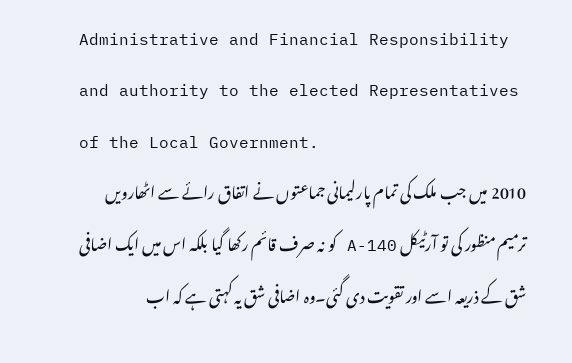Administrative and Financial Responsibility and authority to the elected Representatives of the Local Government.
2010 میں جب ملک کی تمام پارلیمانی جماعتوں نے اتفاق رائے سے اٹھارویں ترمیم منظور کی تو آرٹیکل 140-A کو نہ صرف قائم رکھا گیا بلکہ اس میں ایک اضافی شق کے ذریعہ اسے اور تقویت دی گئی۔وہ اضافی شق یہ کہتی ہے کہ اب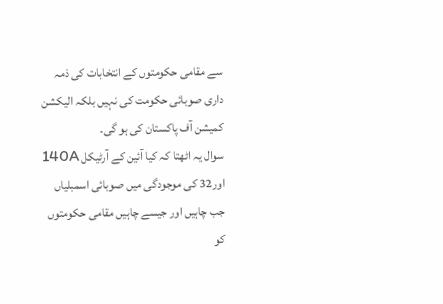سے مقامی حکومتوں کے انتخابات کی ذمہ داری صوبائی حکومت کی نہیں بلکہ الیکشن کمیشن آف پاکستان کی ہو گی۔
سوال یہ اٹھتا کہ کیا آئین کے آرٹیکل 140A اور32 کی موجودگی میں صوبائی اسمبلیاں جب چاہیں اور جیسے چاہیں مقامی حکومتوں کو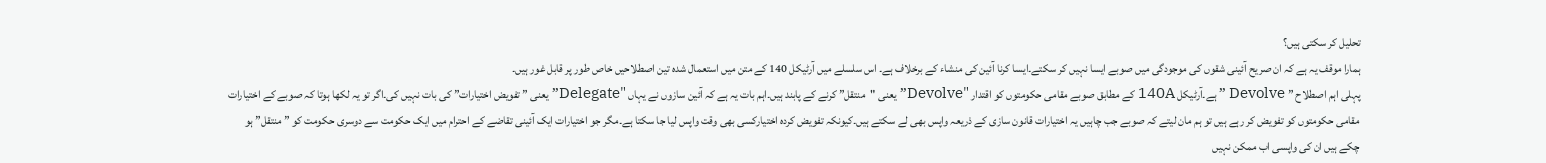تحلیل کر سکتی ہیں؟
ہمارا موقف یہ ہے کہ ان صریح آئینی شقوں کی موجودگی میں صوبے ایسا نہیں کر سکتے۔ایسا کرنا آئین کی منشاء کے برخلاف ہے۔ اس سلسلے میں آرٹیکل 140 کے متن میں استعمال شدہ تین اصطلاحیں خاص طور پر قابل غور ہیں۔
پہلی اہم اصطلاح ” Devolve ” ہے۔آرٹیکل 140A کے مطابق صوبے مقامی حکومتوں کو اقتدار "Devolve” یعنی "منتقل” کرنے کے پابند ہیں۔اہم بات یہ ہے کہ آئین سازوں نے یہاں "Delegate” یعنی ” تفویض اختیارات” کی بات نہیں کی۔اگر تو یہ لکھا ہوتا کہ صوبے کے اختیارات مقامی حکومتوں کو تفویض کر رہے ہیں تو ہم مان لیتے کہ صوبے جب چاہیں یہ اختیارات قانون سازی کے ذریعہ واپس بھی لے سکتے ہیں۔کیونکہ تفویض کردہ اختیارکسی بھی وقت واپس لیا جا سکتا ہے۔مگر جو اختیارات ایک آئینی تقاضے کے احترام میں ایک حکومت سے دوسری حکومت کو ” منتقل” ہو چکے ہیں ان کی واپسی اب ممکن نہیں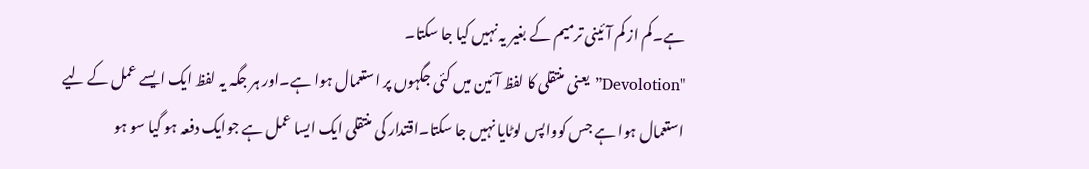ہے۔کم از کم آئینی ترمیم کے بغیر یہ نہیں کیا جا سکتا۔
"Devolotion” یعنی منتقلی کا لفظ آئین میں کئی جگہوں پر استعمال ہوا ہے۔اور ہر جگہ یہ لفظ ایک ایسے عمل کے لیے استعمال ہوا ہے جس کوواپس لوٹایا نہیں جا سکتا۔اقتدار کی منتقلی ایک ایسا عمل ہے جوایک دفعہ ہو گیا سو ہو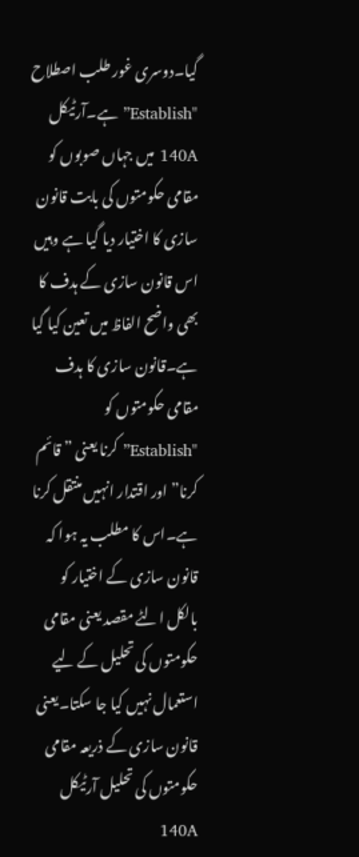گیا۔دوسری غور طلب اصطلاح "Establish” ہے۔آرٹیکل 140A میں جہاں صوبوں کو مقامی حکومتوں کی بابت قانون سازی کا اختیار دیا گیا ہے وہیں اس قانون سازی کے ہدف کا بھی واضح الفاظ میں تعین کیا گیا ہے۔قانون سازی کا ہدف مقامی حکومتوں کو "Establish” کرنا یعنی ” قائم کرنا” اور اقتدار انہیں منتقل کرنا ہے۔اس کا مطلب یہ ہوا کہ قانون سازی کے اختیار کو بالکل الٹے مقصد یعنی مقامی حکومتوں کی تحلیل کے لیے استعمال نہیں کیا جا سکتا۔یعنی قانون سازی کے ذریعہ مقامی حکومتوں کی تحلیل آرٹیکل 140A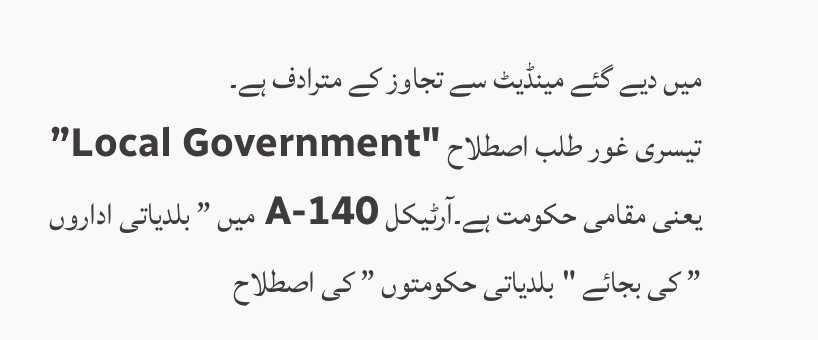میں دیے گئے مینڈیٹ سے تجاوز کے مترادف ہے۔
تیسری غور طلب اصطلاح "Local Government” یعنی مقامی حکومت ہے۔آرٹیکل 140-A میں ” بلدیاتی اداروں ” کی بجائے "بلدیاتی حکومتوں ” کی اصطلاح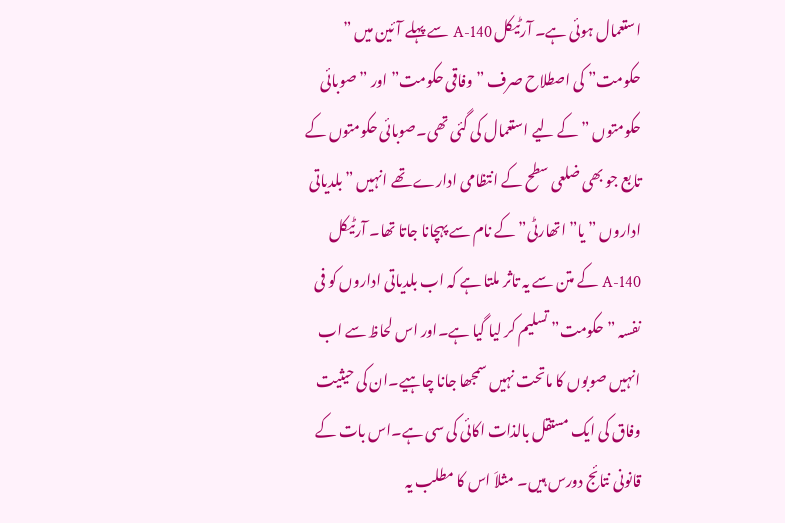استعمال ہوئی ہے۔ آرٹیکل 140-A سے پہلے آئین میں ” حکومت” کی اصطلاح صرف ” وفاقی حکومت” اور ” صوبائی حکومتوں ” کے لیے استعمال کی گئی تھی۔صوبائی حکومتوں کے تابع جو بھی ضلعی سطح کے انتظامی ادارے تھے انہیں ” بلدیاتی اداروں ” یا” اتھارٹی” کے نام سے پہچانا جاتا تھا۔ آرٹیکل 140-A کے متن سے یہ تاثر ملتا ہے کہ اب بلدیاتی اداروں کو فی نفسہ ” حکومت” تسلیم کر لیا گیا ہے۔اور اس لحاظ سے اب انہیں صوبوں کا ماتحت نہیں سمجھا جانا چاہیے۔ان کی حیثیت وفاق کی ایک مستقل بالذات اکائی کی سی ہے۔اس بات کے قانونی نتائج دورس ہیں۔ مثلاَ اس کا مطلب یہ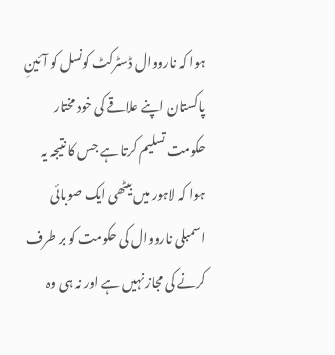ہوا کہ نارووال ڈسٹرکٹ کونسل کو آئینِ پاکستان اپنے علاقے کی خود مختار حکومت تسلیم کرتا ہے جس کا نتیجہ یہ ہوا کہ لاہور میں بیٹھی ایک صوبائی اسمبلی نارووال کی حکومت کو بر طرف کرنے کی مجاز نہیں ہے اور نہ ہی وہ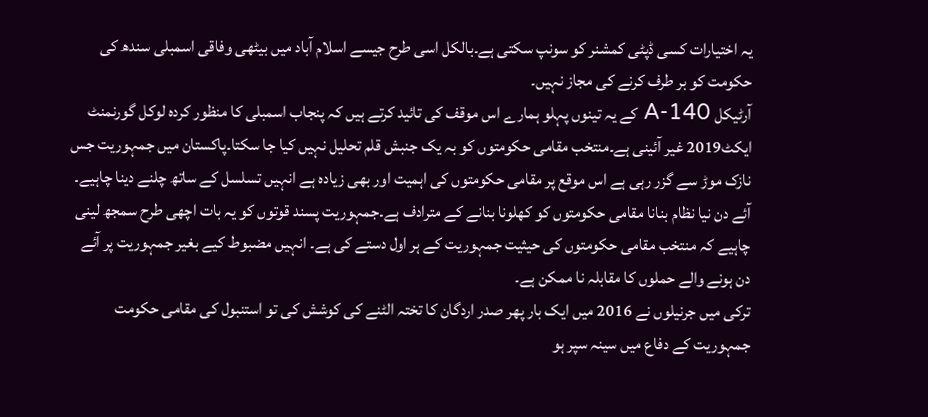یہ اختیارات کسی ڈپٹی کمشنر کو سونپ سکتی ہے۔بالکل اسی طرح جیسے اسلام آباد میں بیٹھی وفاقی اسمبلی سندھ کی حکومت کو بر طرف کرنے کی مجاز نہیں۔
آرٹیکل 140-A کے یہ تینوں پہلو ہمارے اس موقف کی تائید کرتے ہیں کہ پنجاب اسمبلی کا منظور کردہ لوکل گورنمنٹ ایکٹ2019 غیر آئینی ہے۔منتخب مقامی حکومتوں کو بہ یک جنبش قلم تحلیل نہیں کیا جا سکتا۔پاکستان میں جمہوریت جس نازک موڑ سے گزر رہی ہے اس موقع پر مقامی حکومتوں کی اہمیت اور بھی زیادہ ہے انہیں تسلسل کے ساتھ چلنے دینا چاہیے۔ آئے دن نیا نظام بنانا مقامی حکومتوں کو کھلونا بنانے کے مترادف ہے۔جمہوریت پسند قوتوں کو یہ بات اچھی طرح سمجھ لینی چاہیے کہ منتخب مقامی حکومتوں کی حیثیت جمہوریت کے ہر اول دستے کی ہے۔ انہیں مضبوط کیے بغیر جمہوریت پر آئے دن ہونے والے حملوں کا مقابلہ نا ممکن ہے۔
ترکی میں جرنیلوں نے 2016 میں ایک بار پھر صدر اردگان کا تختہ الٹنے کی کوشش کی تو استنبول کی مقامی حکومت جمہوریت کے دفاع میں سینہ سپر ہو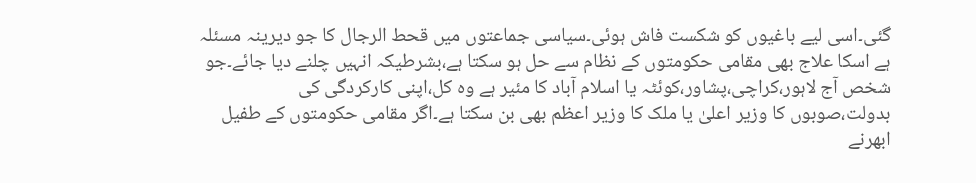گئی۔اسی لیے باغیوں کو شکست فاش ہوئی۔سیاسی جماعتوں میں قحط الرجال کا جو دیرینہ مسئلہ ہے اسکا علاج بھی مقامی حکومتوں کے نظام سے حل ہو سکتا ہے،بشرطیکہ انہیں چلنے دیا جائے۔جو شخص آج لاہور،کراچی،پشاور،کوئٹہ یا اسلام آباد کا مئیر ہے وہ کل،اپنی کارکردگی کی بدولت،صوبوں کا وزیر اعلیٰ یا ملک کا وزیر اعظم بھی بن سکتا ہے۔اگر مقامی حکومتوں کے طفیل ابھرنے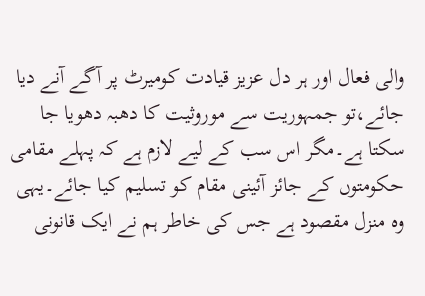والی فعال اور ہر دل عزیز قیادت کومیرٹ پر آگے آنے دیا جائے،تو جمہوریت سے موروثیت کا دھبہ دھویا جا سکتا ہے۔مگر اس سب کے لیے لازم ہے کہ پہلے مقامی حکومتوں کے جائز آئینی مقام کو تسلیم کیا جائے۔یہی وہ منزل مقصود ہے جس کی خاطر ہم نے ایک قانونی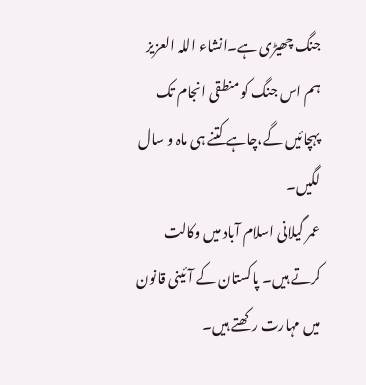جنگ چھیڑی ہے۔انشاء اللہ العزیز ہم اس جنگ کو منطقی انجام تک پہچائیں گے،چاہے کتنے ہی ماہ و سال لگیں۔
عمر گیلانی اسلام آباد میں وکالت کرتے ہیں۔ پاکستان کے آئینی قانون میں مہارت رکھتے ہیں۔